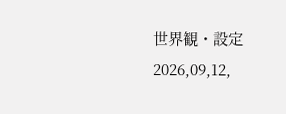世界観・設定
2026,09,12,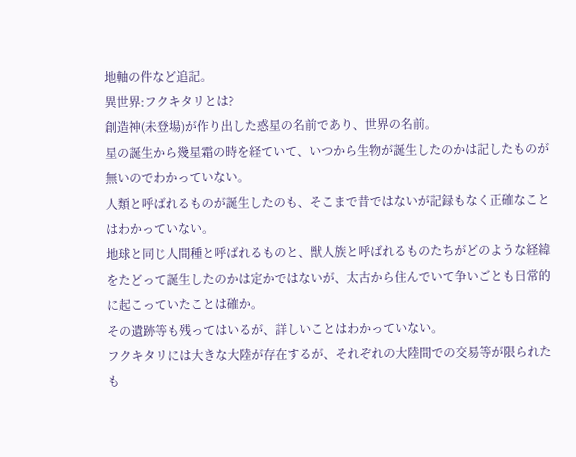地軸の件など追記。
異世界:フクキタリとは?
創造神(未登場)が作り出した惑星の名前であり、世界の名前。
星の誕生から幾星霜の時を経ていて、いつから生物が誕生したのかは記したものが無いのでわかっていない。
人類と呼ばれるものが誕生したのも、そこまで昔ではないが記録もなく正確なことはわかっていない。
地球と同じ人間種と呼ばれるものと、獣人族と呼ばれるものたちがどのような経緯をたどって誕生したのかは定かではないが、太古から住んでいて争いごとも日常的に起こっていたことは確か。
その遺跡等も残ってはいるが、詳しいことはわかっていない。
フクキタリには大きな大陸が存在するが、それぞれの大陸間での交易等が限られたも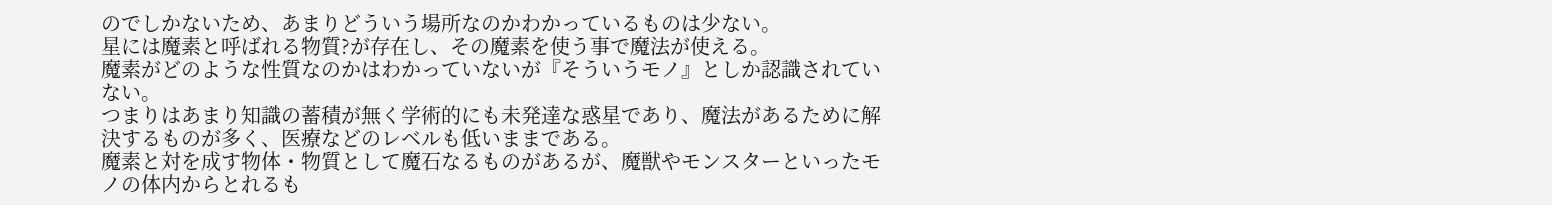のでしかないため、あまりどういう場所なのかわかっているものは少ない。
星には魔素と呼ばれる物質?が存在し、その魔素を使う事で魔法が使える。
魔素がどのような性質なのかはわかっていないが『そういうモノ』としか認識されていない。
つまりはあまり知識の蓄積が無く学術的にも未発達な惑星であり、魔法があるために解決するものが多く、医療などのレベルも低いままである。
魔素と対を成す物体・物質として魔石なるものがあるが、魔獣やモンスターといったモノの体内からとれるも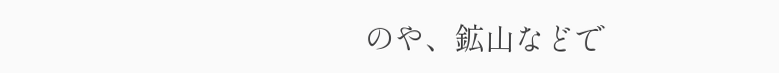のや、鉱山などで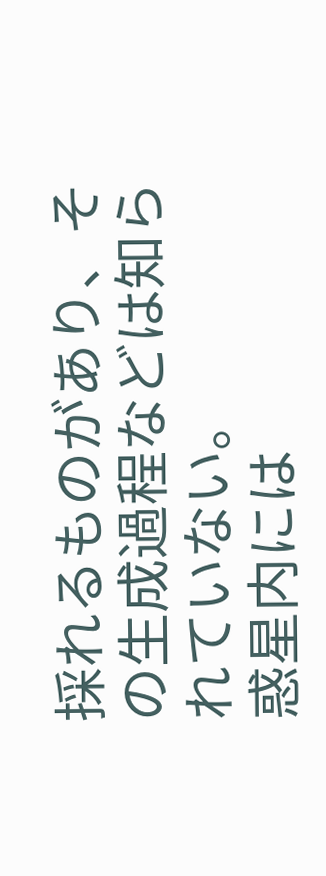採れるものがあり、その生成過程などは知られていない。
惑星内には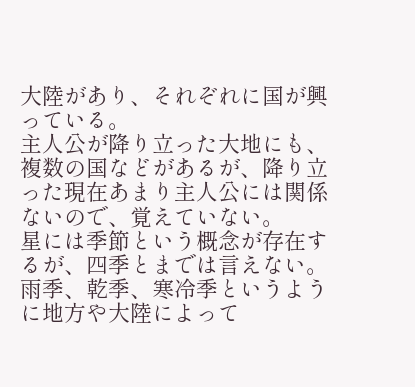大陸があり、それぞれに国が興っている。
主人公が降り立った大地にも、複数の国などがあるが、降り立った現在あまり主人公には関係ないので、覚えていない。
星には季節という概念が存在するが、四季とまでは言えない。雨季、乾季、寒冷季というように地方や大陸によって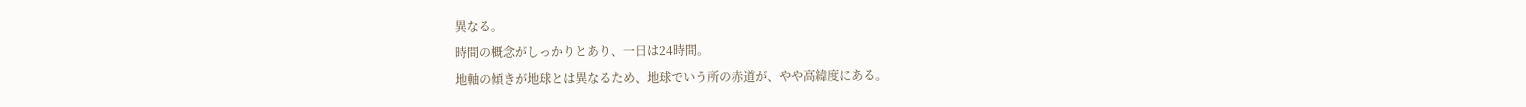異なる。
時間の概念がしっかりとあり、一日は24時間。
地軸の傾きが地球とは異なるため、地球でいう所の赤道が、やや高緯度にある。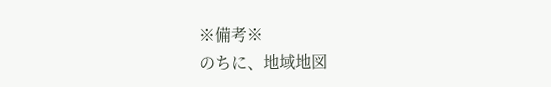※備考※
のちに、地域地図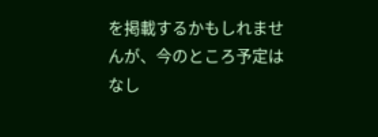を掲載するかもしれませんが、今のところ予定はなし